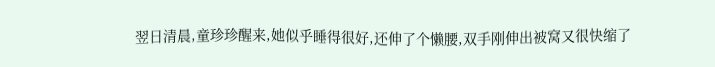翌日清晨,童珍珍醒来,她似乎睡得很好,还伸了个懒腰,双手刚伸出被窝又很快缩了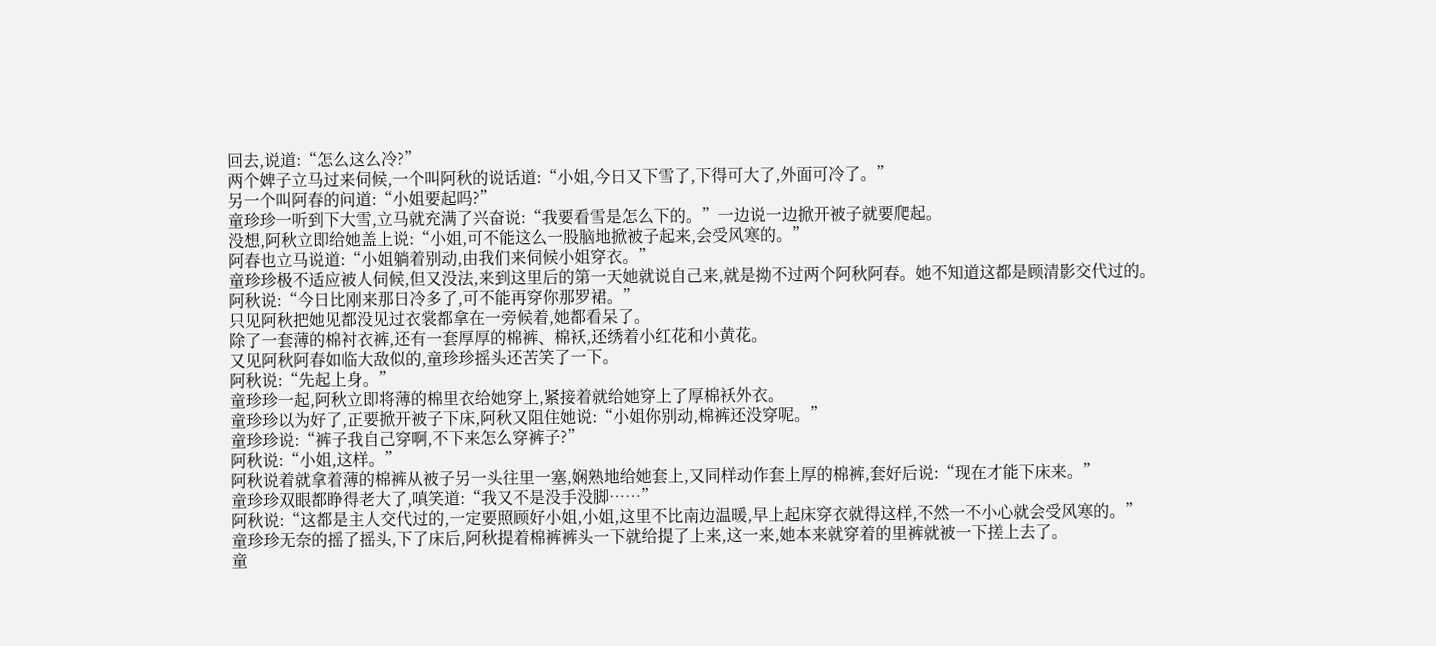回去,说道:“怎么这么冷?”
两个婢子立马过来伺候,一个叫阿秋的说话道:“小姐,今日又下雪了,下得可大了,外面可冷了。”
另一个叫阿春的问道:“小姐要起吗?”
童珍珍一听到下大雪,立马就充满了兴奋说:“我要看雪是怎么下的。”一边说一边掀开被子就要爬起。
没想,阿秋立即给她盖上说:“小姐,可不能这么一股脑地掀被子起来,会受风寒的。”
阿春也立马说道:“小姐躺着别动,由我们来伺候小姐穿衣。”
童珍珍极不适应被人伺候,但又没法,来到这里后的第一天她就说自己来,就是拗不过两个阿秋阿春。她不知道这都是顾清影交代过的。
阿秋说:“今日比刚来那日冷多了,可不能再穿你那罗裙。”
只见阿秋把她见都没见过衣裳都拿在一旁候着,她都看呆了。
除了一套薄的棉衬衣裤,还有一套厚厚的棉裤、棉袄,还绣着小红花和小黄花。
又见阿秋阿春如临大敌似的,童珍珍摇头还苦笑了一下。
阿秋说:“先起上身。”
童珍珍一起,阿秋立即将薄的棉里衣给她穿上,紧接着就给她穿上了厚棉袄外衣。
童珍珍以为好了,正要掀开被子下床,阿秋又阻住她说:“小姐你别动,棉裤还没穿呢。”
童珍珍说:“裤子我自己穿啊,不下来怎么穿裤子?”
阿秋说:“小姐,这样。”
阿秋说着就拿着薄的棉裤从被子另一头往里一塞,娴熟地给她套上,又同样动作套上厚的棉裤,套好后说:“现在才能下床来。”
童珍珍双眼都睁得老大了,嗔笑道:“我又不是没手没脚……”
阿秋说:“这都是主人交代过的,一定要照顾好小姐,小姐,这里不比南边温暖,早上起床穿衣就得这样,不然一不小心就会受风寒的。”
童珍珍无奈的摇了摇头,下了床后,阿秋提着棉裤裤头一下就给提了上来,这一来,她本来就穿着的里裤就被一下搓上去了。
童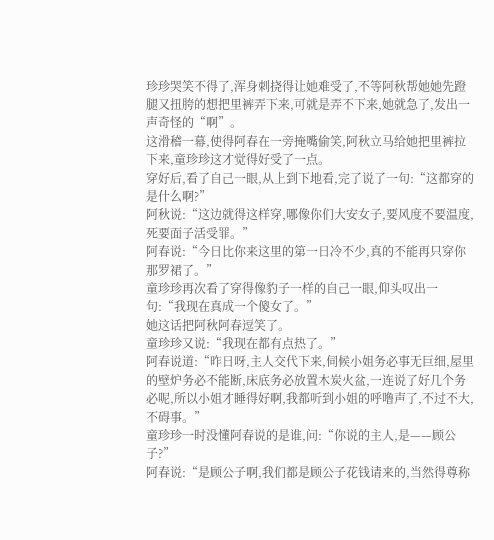珍珍哭笑不得了,浑身刺挠得让她难受了,不等阿秋帮她她先蹬腿又扭胯的想把里裤弄下来,可就是弄不下来,她就急了,发出一声奇怪的“啊”。
这滑稽一幕,使得阿春在一旁掩嘴偷笑,阿秋立马给她把里裤拉下来,童珍珍这才觉得好受了一点。
穿好后,看了自己一眼,从上到下地看,完了说了一句:“这都穿的是什么啊?”
阿秋说:“这边就得这样穿,哪像你们大安女子,要风度不要温度,死要面子活受罪。”
阿春说:“今日比你来这里的第一日冷不少,真的不能再只穿你那罗裙了。”
童珍珍再次看了穿得像豹子一样的自己一眼,仰头叹出一句:“我现在真成一个傻女了。”
她这话把阿秋阿春逗笑了。
童珍珍又说:“我现在都有点热了。”
阿春说道:“昨日呀,主人交代下来,伺候小姐务必事无巨细,屋里的壁炉务必不能断,床底务必放置木炭火盆,一连说了好几个务必呢,所以小姐才睡得好啊,我都听到小姐的呼噜声了,不过不大,不碍事。”
童珍珍一时没懂阿春说的是谁,问:“你说的主人,是——顾公子?”
阿春说:“是顾公子啊,我们都是顾公子花钱请来的,当然得尊称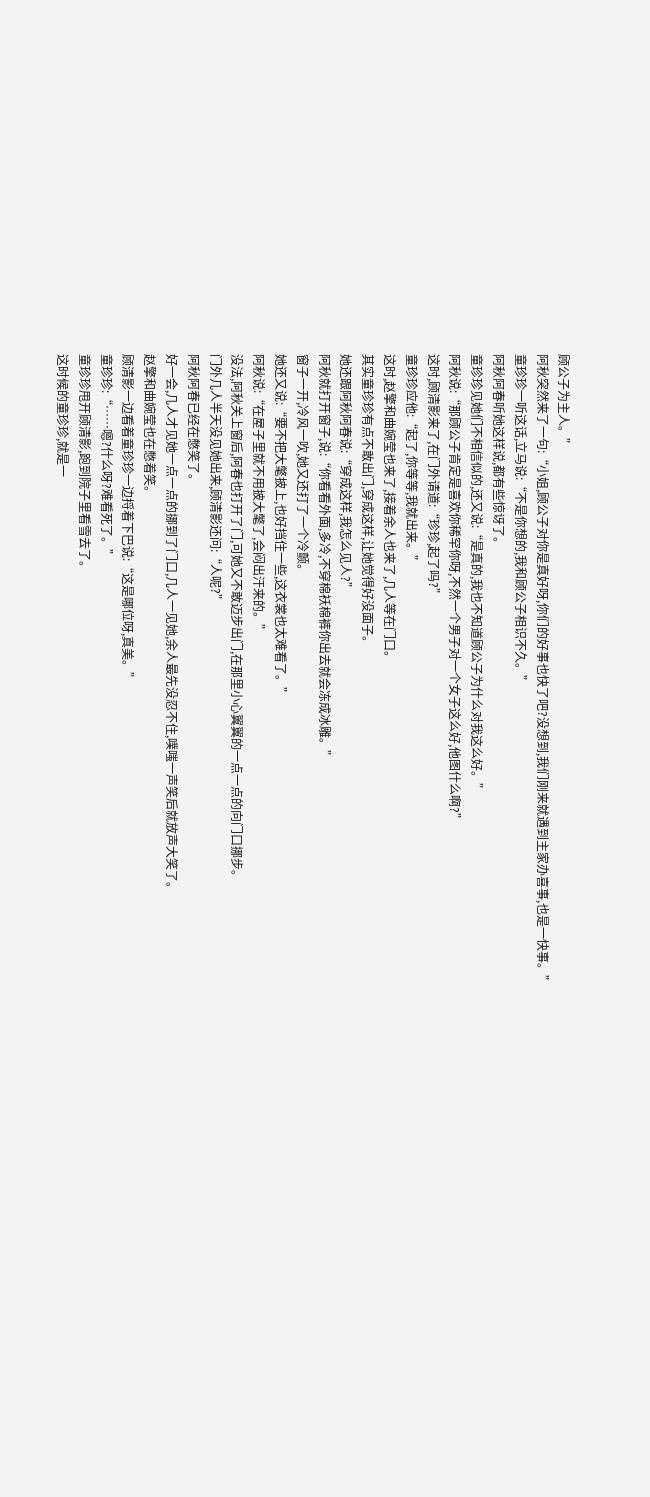顾公子为主人。”
阿秋突然来了一句:“小姐,顾公子对你是真好呀,你们的好事也快了吧?没想到,我们刚来就遇到主家办喜事,也是一快事。”
童珍珍一听这话,立马说:“不是你想的,我和顾公子相识不久。”
阿秋阿春听她这样说,都有些惊讶了。
童珍珍见她们不相信似的,还又说:“是真的,我也不知道顾公子为什么对我这么好。”
阿秋说:“那顾公子肯定是喜欢你稀罕你呀,不然一个男子对一个女子这么好,他图什么啊?”
这时,顾清影来了,在门外请道:“珍珍,起了吗?”
童珍珍应他:“起了,你等等,我就出来。”
这时,赵擎和曲婉莹也来了,接着余人也来了,几人等在门口。
其实童珍珍有点不敢出门,穿成这样,让她觉得好没面子。
她还跟阿秋阿春说:“穿成这样,我怎么见人?”
阿秋就打开窗子,说:“你看看外面,多冷,不穿棉袄棉裤你出去就会冻成冰雕。”
窗子一开,冷风一吹,她又还打了一个冷颤。
她还又说:“要不把大氅披上,也好挡住一些,这衣裳也太难看了。”
阿秋说:“在屋子里就不用披大氅了,会闷出汗来的。”
没法,阿秋关上窗后,阿春也打开了门,可她又不敢迈步出门,在那里小心翼翼的一点一点的向门口挪步。
门外几人半天没见她出来,顾清影还问:“人呢?”
阿秋阿春已经在憋笑了。
好一会,几人才见她一点一点的挪到了门口,几人一见她,余人最先没忍不住,噗嗤一声笑后就放声大笑了。
赵擎和曲婉莹也在憋着笑。
顾清影一边看着童珍珍一边捋着下巴说:“这是哪位呀,真美。”
童珍珍:“……嗯?什么呀?难看死了。”
童珍珍甩开顾清影,跑到院子里看雪去了。
这时候的童珍珍,就是一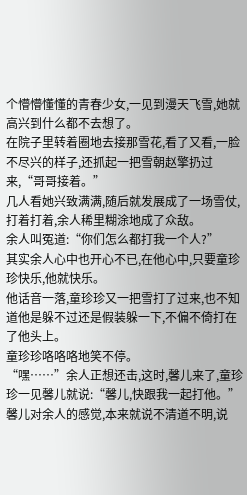个懵懵懂懂的青春少女,一见到漫天飞雪,她就高兴到什么都不去想了。
在院子里转着圈地去接那雪花,看了又看,一脸不尽兴的样子,还抓起一把雪朝赵擎扔过来,“哥哥接着。”
几人看她兴致满满,随后就发展成了一场雪仗,打着打着,余人稀里糊涂地成了众敌。
余人叫冤道:“你们怎么都打我一个人?”
其实余人心中也开心不已,在他心中,只要童珍珍快乐,他就快乐。
他话音一落,童珍珍又一把雪打了过来,也不知道他是躲不过还是假装躲一下,不偏不倚打在了他头上。
童珍珍咯咯咯地笑不停。
“嘿……”余人正想还击,这时,馨儿来了,童珍珍一见馨儿就说:“馨儿,快跟我一起打他。”
馨儿对余人的感觉,本来就说不清道不明,说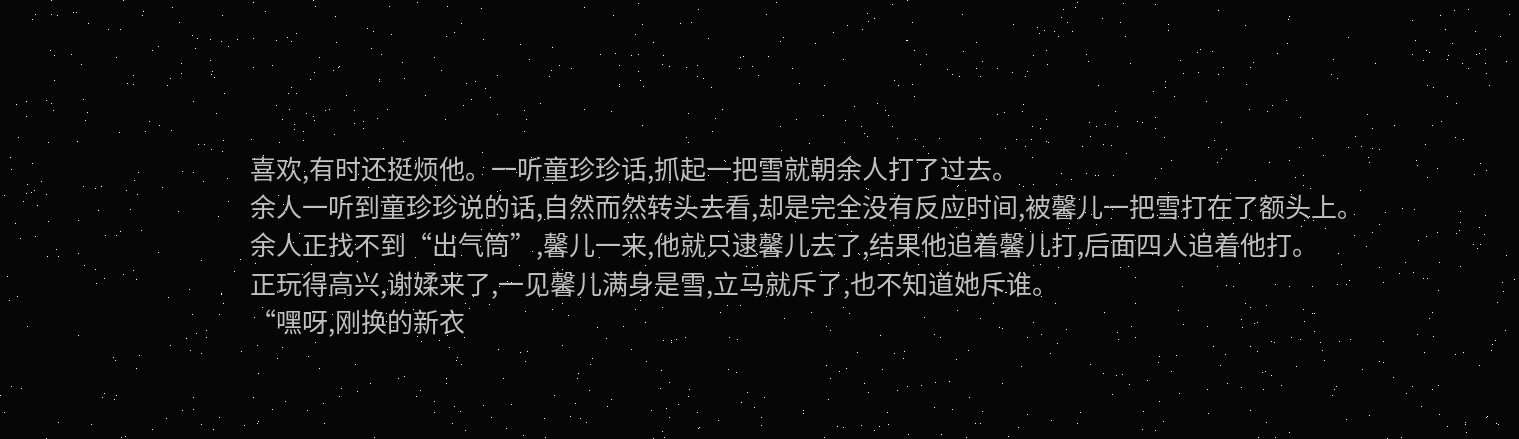喜欢,有时还挺烦他。一听童珍珍话,抓起一把雪就朝余人打了过去。
余人一听到童珍珍说的话,自然而然转头去看,却是完全没有反应时间,被馨儿一把雪打在了额头上。
余人正找不到“出气筒”,馨儿一来,他就只逮馨儿去了,结果他追着馨儿打,后面四人追着他打。
正玩得高兴,谢媃来了,一见馨儿满身是雪,立马就斥了,也不知道她斥谁。
“嘿呀,刚换的新衣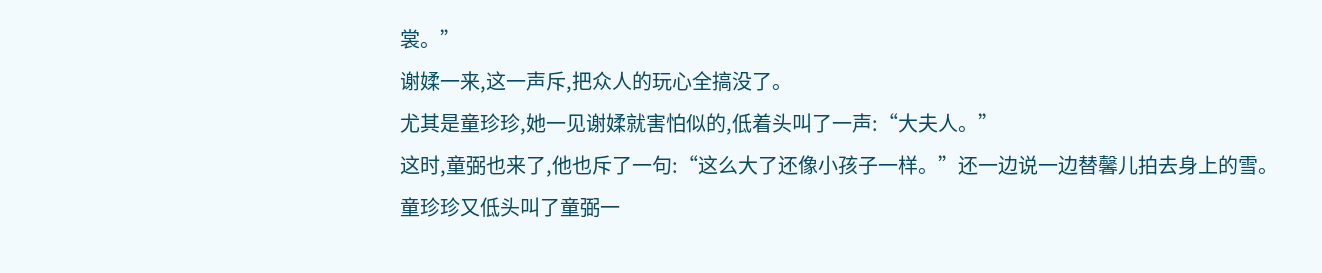裳。”
谢媃一来,这一声斥,把众人的玩心全搞没了。
尤其是童珍珍,她一见谢媃就害怕似的,低着头叫了一声:“大夫人。”
这时,童弼也来了,他也斥了一句:“这么大了还像小孩子一样。”还一边说一边替馨儿拍去身上的雪。
童珍珍又低头叫了童弼一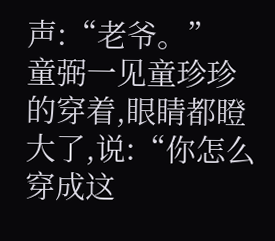声:“老爷。”
童弼一见童珍珍的穿着,眼睛都瞪大了,说:“你怎么穿成这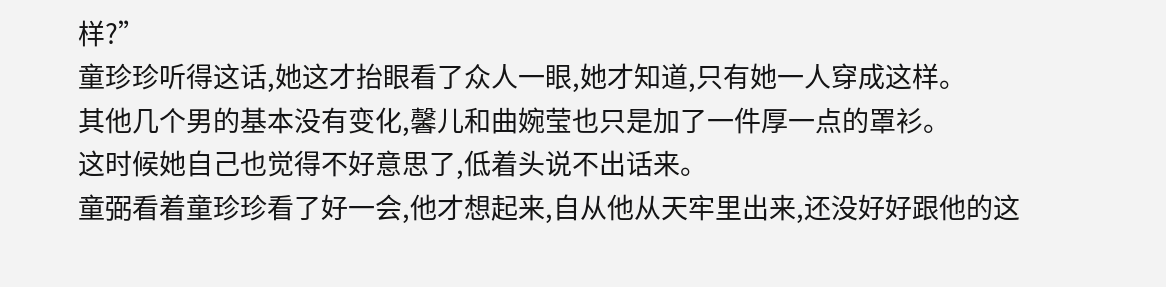样?”
童珍珍听得这话,她这才抬眼看了众人一眼,她才知道,只有她一人穿成这样。
其他几个男的基本没有变化,馨儿和曲婉莹也只是加了一件厚一点的罩衫。
这时候她自己也觉得不好意思了,低着头说不出话来。
童弼看着童珍珍看了好一会,他才想起来,自从他从天牢里出来,还没好好跟他的这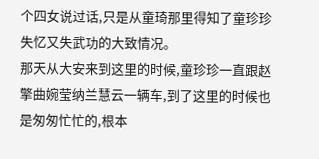个四女说过话,只是从童琦那里得知了童珍珍失忆又失武功的大致情况。
那天从大安来到这里的时候,童珍珍一直跟赵擎曲婉莹纳兰慧云一辆车,到了这里的时候也是匆匆忙忙的,根本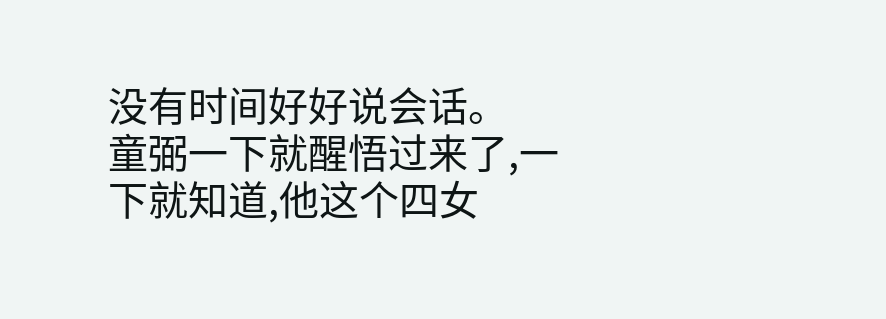没有时间好好说会话。
童弼一下就醒悟过来了,一下就知道,他这个四女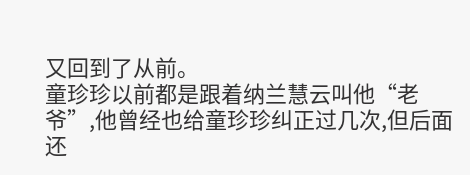又回到了从前。
童珍珍以前都是跟着纳兰慧云叫他“老爷”,他曾经也给童珍珍纠正过几次,但后面还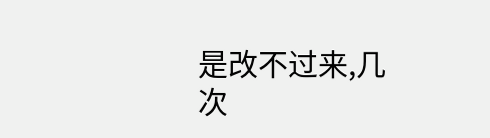是改不过来,几次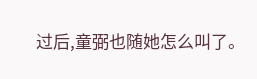过后,童弼也随她怎么叫了。